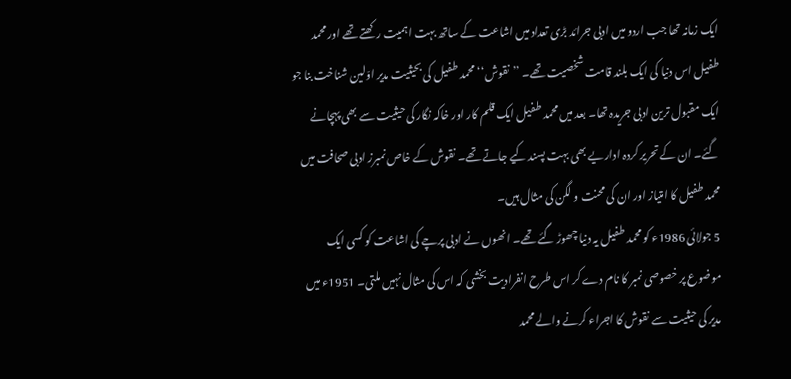ایک زمانہ تھا جب اردو میں ادبی جرائد بڑی تعداد میں اشاعت کے ساتھ بہت اہمیت رکھتے تھے اور محمد طفیل اس دنیا کی ایک بلند قامت شخصیت تھے۔ ’’نقوش‘‘ محمد طفیل کی بحیثیت مدیر اوّلین شناخت بنا جو ایک مقبول ترین ادبی جریدہ تھا۔ بعد میں محمد طفیل ایک قلم کار اور خاکہ نگار کی حیثیت سے بھی پہچانے گئے۔ ان کے تحریر کردہ اداریے بھی بہت پسند کیے جاتے تھے۔ نقوش کے خاص نمبرز ادبی صحافت میں محمد طفیل کا امتیاز اور ان کی محنت و لگن کی مثال ہیں۔
5 جولائی 1986ء کو محمد طفیل یہ دنیا چھوڑ گئے تھے۔ انھوں نے ادبی پرچے کی اشاعت کو کسی ایک موضوع پر خصوصی نمبر کا نام دے کر اس طرح انفرادیت بخشی کہ اس کی مثال نہیں ملتی۔ 1951ء میں مدیر کی حیثیت سے نقوش کا اجراء کرنے والے محمد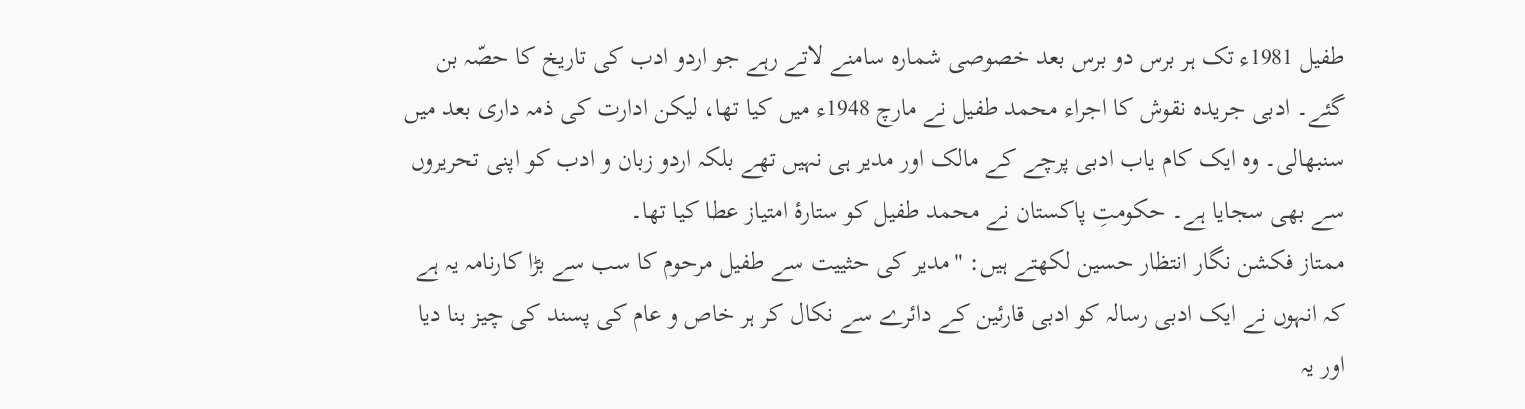طفیل 1981ء تک ہر برس دو برس بعد خصوصی شمارہ سامنے لاتے رہے جو اردو ادب کی تاریخ کا حصّہ بن گئے۔ ادبی جریدہ نقوش کا اجراء محمد طفیل نے مارچ 1948ء میں کیا تھا، لیکن ادارت کی ذمہ داری بعد میں سنبھالی۔ وہ ایک کام یاب ادبی پرچے کے مالک اور مدیر ہی نہیں تھے بلکہ اردو زبان و ادب کو اپنی تحریروں سے بھی سجایا ہے۔ حکومتِ پاکستان نے محمد طفیل کو ستارۂ امتیاز عطا کیا تھا۔
ممتاز فکشن نگار انتظار حسین لکھتے ہیں: "مدیر کی حثییت سے طفیل مرحوم کا سب سے بڑا کارنامہ یہ ہے کہ انہوں نے ایک ادبی رسالہ کو ادبی قارئین کے دائرے سے نکال کر ہر خاص و عام کی پسند کی چیز بنا دیا اور یہ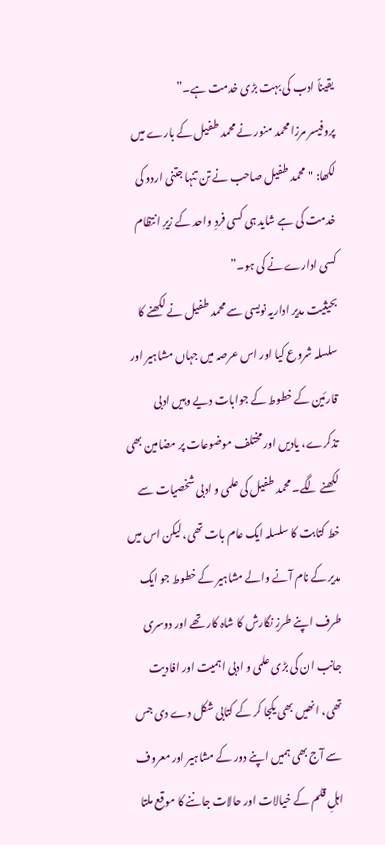یقیناً ادب کی بہت بڑی خدمت ہے۔”
پروفیسر مرزا محمد منور نے محمد طفیل کے بارے میں لکھا: "محمد طفیل صاحب نے تن تنہا جتنی اردو کی خدمت کی ہے شاید ہی کسی فردِ واحد کے زیرِ انتظام کسی ادارے نے کی ہو۔”
بحیثیت مدیر اداریہ نویسی سے محمد طفیل نے لکھنے کا سلسلہ شروع کیا اور اس عرصہ میں جہاں مشاہیر اور قارئین کے خطوط کے جوابات دیے وہیں ادبی تذکرے، یادیں اور مختلف موضوعات پر مضامین بھی لکھنے لگے۔ محمد طفیل کی علمی و ادبی شخصیات سے خط کتابت کا سلسلہ ایک عام بات تھی، لیکن اس میں مدیر کے نام آنے والے مشاہیر کے خطوط جو ایک طرف اپنے طرزِ نگارش کا شاہ کار تھے اور دوسری جانب ان کی بڑی علمی و ادبی اہمیت اور افادیت تھی، انھیں بھی یکجا کر کے کتابی شکل دے دی جس سے آج بھی ہمیں اپنے دور کے مشاہیر اور معروف اہلِ قلم کے خیالات اور حالات جاننے کا موقع ملتا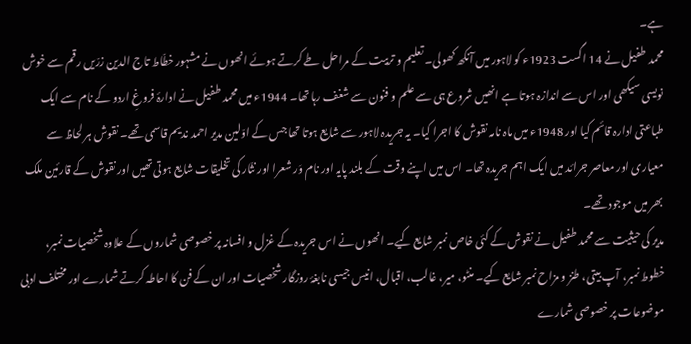ہے۔
محمد طفیل نے 14 اگست 1923ء کو لاہور میں آنکھ کھولی۔ تعلیم و تربیت کے مراحل طے کرتے ہوئے انھوں نے مشہور خطّاط تاج الدین زرّیں رقم سے خوش نویسی سیکھی اور اس سے اندازہ ہوتا ہے انھیں شروع ہی سے علم و فنون سے شغف رہا تھا۔ 1944ء میں محمد طفیل نے ادارۂ فروغِ اردو کے نام سے ایک طباعتی ادارہ قائم کیا اور 1948ء میں ماہ نامہ نقوش کا اجرا کیا۔ یہ جریدہ لاہور سے شایع ہوتا تھا جس کے اوّلین مدیر احمد ندیم قاسمی تھے۔ نقوش ہر لحاظ سے معیاری اور معاصر جرائد میں ایک اہم جریدہ تھا۔ اس میں اپنے وقت کے بلند پایہ اور نام وَر شعرا اور نثّار کی تخلیقات شایع ہوتی تھیں اور نقوش کے قارئین ملک بھر میں موجود تھے۔
مدیر کی حیثیت سے محمد طفیل نے نقوش کے کئی خاص نمبر شایع کیے۔ انھوں نے اس جریدہ کے غزل و افسانہ پر خصوصی شماروں کے علاوہ شخصیات نمبر، خطوط نمبر، آپ بیتی، طنز و مزاح نمبر شایع کیے۔ منٹو، میر، غالب، اقبال، انیس جیسی نابغۂ روزگار شخصیات اور ان کے فن کا احاطہ کرتے شمارے اور مختلف ادبی موضوعات پر خصوصی شمارے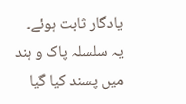یادگار ثابت ہوئے۔ یہ سلسلہ پاک و ہند میں پسند کیا گیا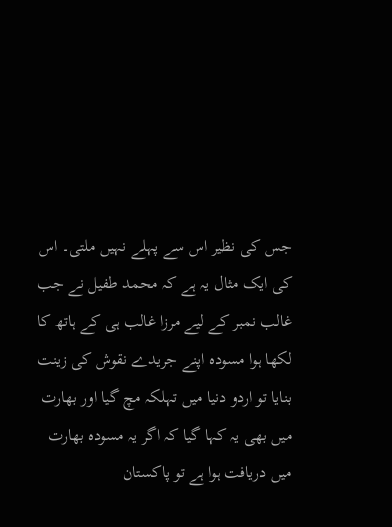جس کی نظیر اس سے پہلے نہیں ملتی۔ اس کی ایک مثال یہ ہے کہ محمد طفیل نے جب غالب نمبر کے لیے مرزا غالب ہی کے ہاتھ کا لکھا ہوا مسودہ اپنے جریدے نقوش کی زینت بنایا تو اردو دنیا میں تہلکہ مچ گیا اور بھارت میں بھی یہ کہا گیا کہ اگر یہ مسودہ بھارت میں دریافت ہوا ہے تو پاکستان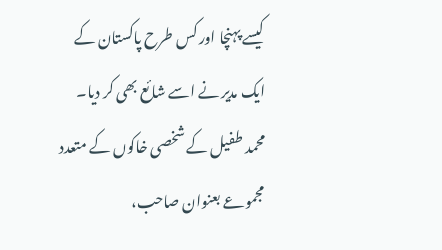کیسے پہنچا اور کس طرح پاکستان کے ایک مدیر نے اسے شائع بھی کر دیا۔
محمد طفیل کے شخصی خاکوں کے متعدد مجموعے بعنوان صاحب،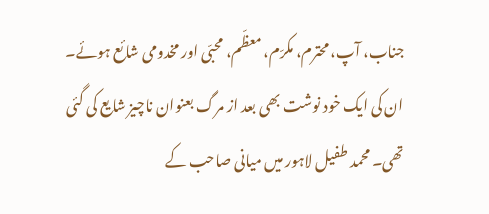جناب، آپ، محترم، مکرّم، معظّم، محبّی اور مخدومی شائع ہوئے۔ ان کی ایک خود نوشت بھی بعد از مرگ بعنوان ناچیز شایع کی گئی تھی۔ محمد طفیل لاہور میں میانی صاحب کے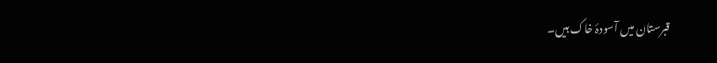قبرستان میں آسودۂ خاک ہیں۔